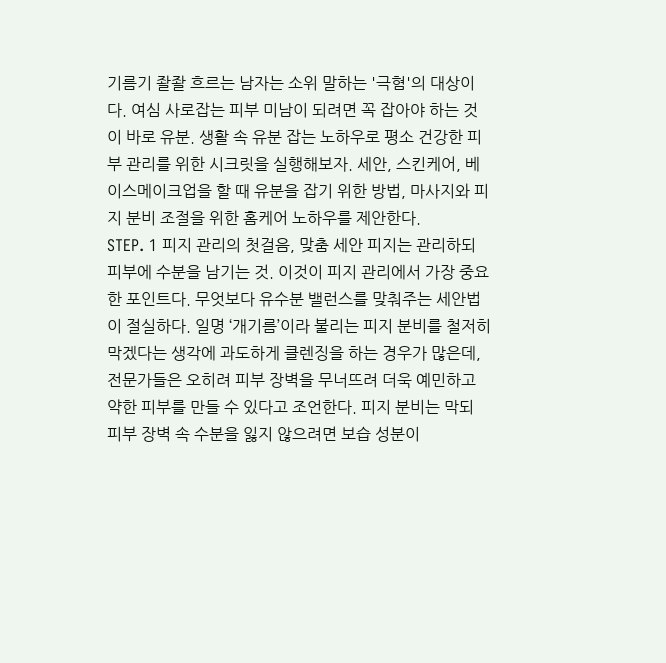기름기 좔좔 흐르는 남자는 소위 말하는 '극혐'의 대상이다. 여심 사로잡는 피부 미남이 되려면 꼭 잡아야 하는 것이 바로 유분. 생활 속 유분 잡는 노하우로 평소 건강한 피부 관리를 위한 시크릿을 실행해보자. 세안, 스킨케어, 베이스메이크업을 할 때 유분을 잡기 위한 방법, 마사지와 피지 분비 조절을 위한 홈케어 노하우를 제안한다.
STEP. 1 피지 관리의 첫걸음, 맞춤 세안 피지는 관리하되 피부에 수분을 남기는 것. 이것이 피지 관리에서 가장 중요한 포인트다. 무엇보다 유수분 밸런스를 맞춰주는 세안법이 절실하다. 일명 ‘개기름’이라 불리는 피지 분비를 철저히 막겠다는 생각에 과도하게 클렌징을 하는 경우가 많은데, 전문가들은 오히려 피부 장벽을 무너뜨려 더욱 예민하고 약한 피부를 만들 수 있다고 조언한다. 피지 분비는 막되 피부 장벽 속 수분을 잃지 않으려면 보습 성분이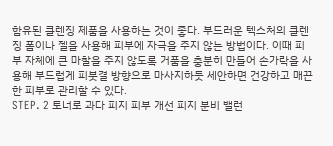함유된 클렌징 제품을 사용하는 것이 좋다. 부드러운 텍스처의 클렌징 폼이나 젤을 사용해 피부에 자극을 주지 않는 방법이다. 이때 피부 자체에 큰 마찰을 주지 않도록 거품을 충분히 만들어 손가락을 사용해 부드럽게 피붓결 방향으로 마사지하듯 세안하면 건강하고 매끈한 피부로 관리할 수 있다.
STEP. 2 토너로 과다 피지 피부 개선 피지 분비 밸런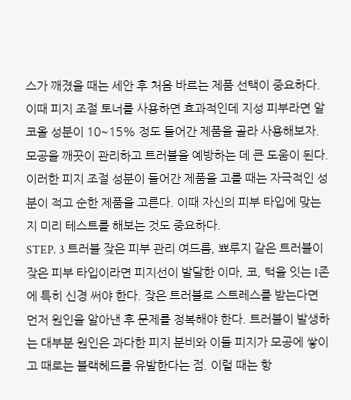스가 깨졌을 때는 세안 후 처음 바르는 제품 선택이 중요하다. 이때 피지 조절 토너를 사용하면 효과적인데 지성 피부라면 알코올 성분이 10~15% 정도 들어간 제품을 골라 사용해보자. 모공을 깨끗이 관리하고 트러블을 예방하는 데 큰 도움이 된다. 이러한 피지 조절 성분이 들어간 제품을 고를 때는 자극적인 성분이 적고 순한 제품을 고른다. 이때 자신의 피부 타입에 맞는지 미리 테스트를 해보는 것도 중요하다.
STEP. 3 트러블 잦은 피부 관리 여드름, 뾰루지 같은 트러블이 잦은 피부 타입이라면 피지선이 발달한 이마, 코, 턱을 잇는 I존에 특히 신경 써야 한다. 잦은 트러블로 스트레스를 받는다면 먼저 원인을 알아낸 후 문제를 정복해야 한다. 트러블이 발생하는 대부분 원인은 과다한 피지 분비와 이들 피지가 모공에 쌓이고 때로는 블랙헤드를 유발한다는 점. 이럴 때는 항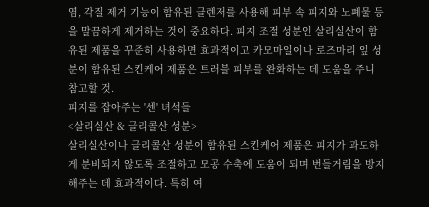염, 각질 제거 기능이 함유된 클렌저를 사용해 피부 속 피지와 노폐물 등을 말끔하게 제거하는 것이 중요하다. 피지 조절 성분인 살리실산이 함유된 제품을 꾸준히 사용하면 효과적이고 카모마일이나 로즈마리 잎 성분이 함유된 스킨케어 제품은 트러블 피부를 완화하는 데 도움을 주니 참고할 것.
피지를 잡아주는 '센' 녀석들
<살리실산 & 글리콜산 성분>
살리실산이나 글리콜산 성분이 함유된 스킨케어 제품은 피지가 과도하게 분비되지 않도록 조절하고 모공 수축에 도움이 되며 번들거림을 방지해주는 데 효과적이다. 특히 여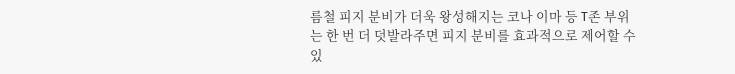름철 피지 분비가 더욱 왕성해지는 코나 이마 등 T존 부위는 한 번 더 덧발라주면 피지 분비를 효과적으로 제어할 수 있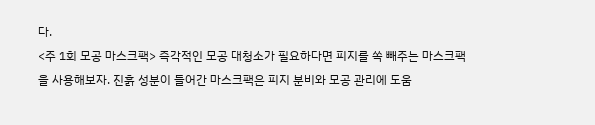다.
<주 1회 모공 마스크팩> 즉각적인 모공 대청소가 필요하다면 피지를 쏙 빼주는 마스크팩을 사용해보자. 진흙 성분이 들어간 마스크팩은 피지 분비와 모공 관리에 도움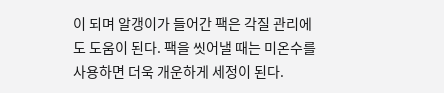이 되며 알갱이가 들어간 팩은 각질 관리에도 도움이 된다. 팩을 씻어낼 때는 미온수를 사용하면 더욱 개운하게 세정이 된다.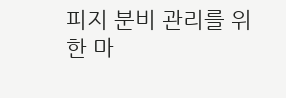피지 분비 관리를 위한 마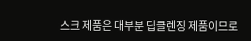스크 제품은 대부분 딥클렌징 제품이므로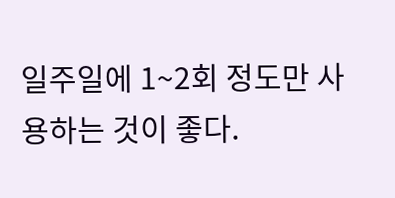일주일에 1~2회 정도만 사용하는 것이 좋다.